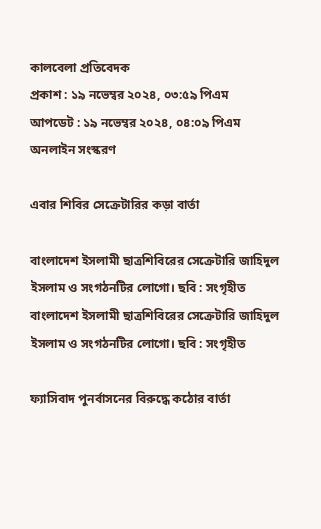কালবেলা প্রতিবেদক
প্রকাশ : ১৯ নভেম্বর ২০২৪, ০৩:৫৯ পিএম
আপডেট : ১৯ নভেম্বর ২০২৪, ০৪:০৯ পিএম
অনলাইন সংস্করণ

এবার শিবির সেক্রেটারির কড়া বার্তা

বাংলাদেশ ইসলামী ছাত্রশিবিরের সেক্রেটারি জাহিদুল ইসলাম ও সংগঠনটির লোগো। ছবি : সংগৃহীত
বাংলাদেশ ইসলামী ছাত্রশিবিরের সেক্রেটারি জাহিদুল ইসলাম ও সংগঠনটির লোগো। ছবি : সংগৃহীত

ফ্যাসিবাদ পুনর্বাসনের বিরুদ্ধে কঠোর বার্তা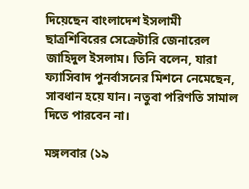দিয়েছেন বাংলাদেশ ইসলামী ছাত্রশিবিরের সেক্রেটারি জেনারেল জাহিদুল ইসলাম। তিনি বলেন, যারা ফ্যাসিবাদ পুনর্বাসনের মিশনে নেমেছেন, সাবধান হয়ে যান। নতুবা পরিণতি সামাল দিতে পারবেন না।

মঙ্গলবার (১৯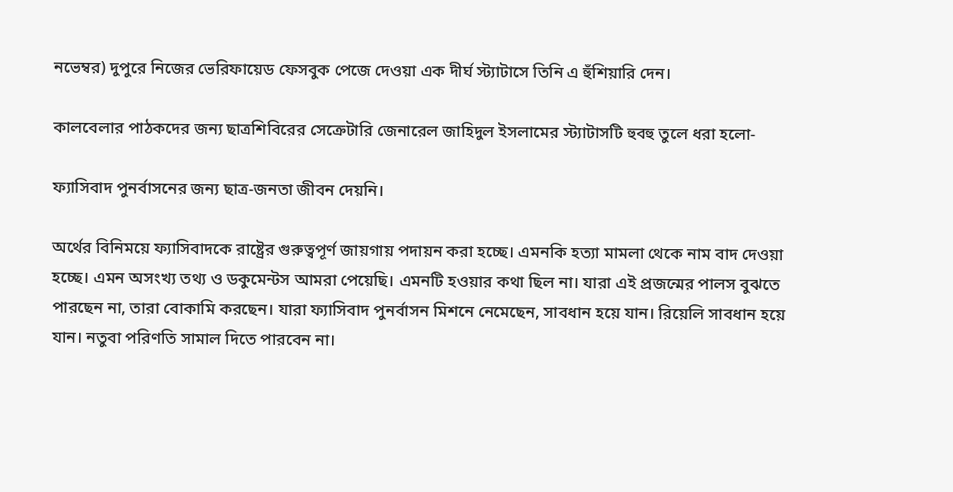নভেম্বর) দুপুরে নিজের ভেরিফায়েড ফেসবুক পেজে দেওয়া এক দীর্ঘ স্ট্যাটাসে তিনি এ হুঁশিয়ারি দেন।

কালবেলার পাঠকদের জন্য ছাত্রশিবিরের সেক্রেটারি জেনারেল জাহিদুল ইসলামের স্ট্যাটাসটি হুবহু তুলে ধরা হলো-

ফ্যাসিবাদ পুনর্বাসনের জন্য ছাত্র-জনতা জীবন দেয়নি।

অর্থের বিনিময়ে ফ্যাসিবাদকে রাষ্ট্রের গুরুত্বপূর্ণ জায়গায় পদায়ন করা হচ্ছে। এমনকি হত্যা মামলা থেকে নাম বাদ দেওয়া হচ্ছে। এমন অসংখ্য তথ্য ও ডকুমেন্টস আমরা পেয়েছি। এমনটি হওয়ার কথা ছিল না। যারা এই প্রজন্মের পালস বুঝতে পারছেন না, তারা বোকামি করছেন। যারা ফ্যাসিবাদ পুনর্বাসন মিশনে নেমেছেন, সাবধান হয়ে যান। রিয়েলি সাবধান হয়ে যান। নতুবা পরিণতি সামাল দিতে পারবেন না।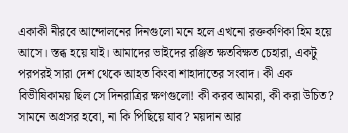একাকী নীরবে আন্দোলনের দিনগুলো মনে হলে এখনো রক্তকণিকা হিম হয়ে আসে। স্তব্ধ হয়ে যাই। আমাদের ভাইদের রঞ্জিত ক্ষতবিক্ষত চেহারা, একটু পরপরই সারা দেশ থেকে আহত কিংবা শাহাদাতের সংবাদ। কী এক বিভীষিকাময় ছিল সে দিনরাত্রির ক্ষণগুলো! কী করব আমরা, কী করা উচিত? সামনে অগ্রসর হবো, না কি পিছিয়ে যাব? ময়দান আর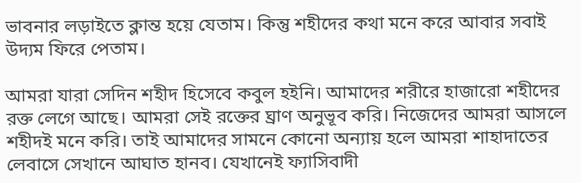ভাবনার লড়াইতে ক্লান্ত হয়ে যেতাম। কিন্তু শহীদের কথা মনে করে আবার সবাই উদ্যম ফিরে পেতাম।

আমরা যারা সেদিন শহীদ হিসেবে কবুল হইনি। আমাদের শরীরে হাজারো শহীদের রক্ত লেগে আছে। আমরা সেই রক্তের ঘ্রাণ অনুভূব করি। নিজেদের আমরা আসলে শহীদই মনে করি। তাই আমাদের সামনে কোনো অন্যায় হলে আমরা শাহাদাতের লেবাসে সেখানে আঘাত হানব। যেখানেই ফ্যাসিবাদী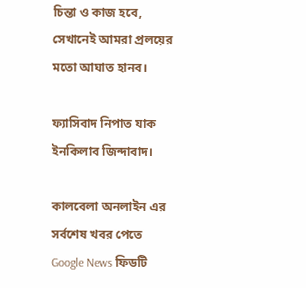চিন্তা ও কাজ হবে, সেখানেই আমরা প্রলয়ের মতো আঘাত হানব।

ফ্যাসিবাদ নিপাত যাক ইনকিলাব জিন্দাবাদ।

কালবেলা অনলাইন এর সর্বশেষ খবর পেতে Google News ফিডটি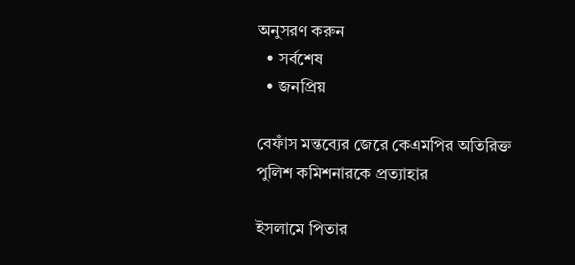অনুসরণ করুন
  • সর্বশেষ
  • জনপ্রিয়

বেফাঁস মন্তব্যের জেরে কেএমপির অতিরিক্ত পুলিশ কমিশনারকে প্রত্যাহার

ইসলামে পিতার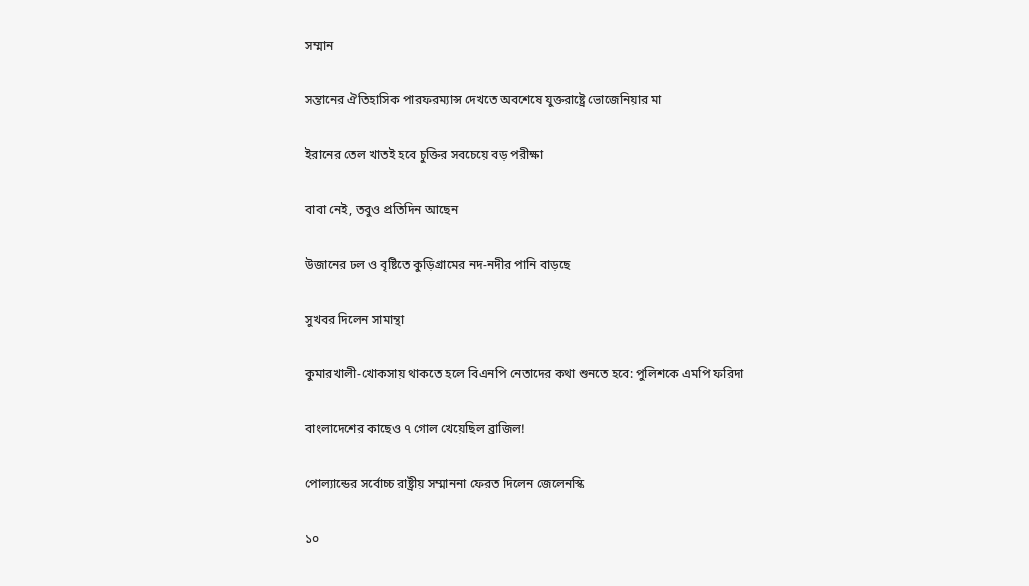সম্মান

সন্তানের ঐতিহাসিক পারফরম্যান্স দেখতে অবশেষে যুক্তরাষ্ট্রে ভোজেনিয়ার মা

ইরানের তেল খাতই হবে চুক্তির সবচেয়ে বড় পরীক্ষা

বাবা নেই, তবুও প্রতিদিন আছেন

উজানের ঢল ও বৃষ্টিতে কুড়িগ্রামের নদ-নদীর পানি বাড়ছে

সুখবর দিলেন সামান্থা

কুমারখালী-খোকসায় থাকতে হলে বিএনপি নেতাদের কথা শুনতে হবে: পুলিশকে এমপি ফরিদা

বাংলাদেশের কাছেও ৭ গোল খেয়েছিল ব্রাজিল!

পোল্যান্ডের সর্বোচ্চ রাষ্ট্রীয় সম্মাননা ফেরত দিলেন জেলেনস্কি

১০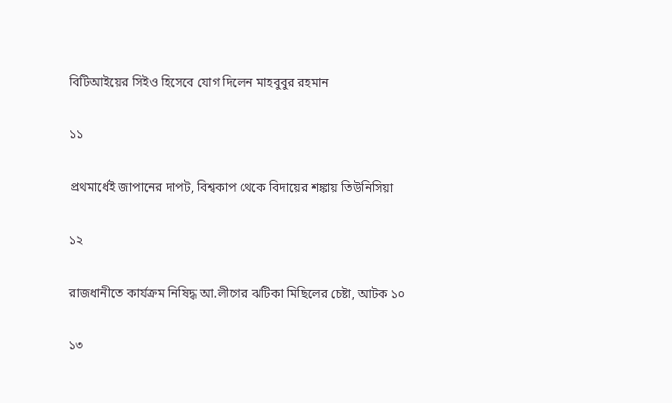বিটিআইয়ের সিইও হিসেবে যোগ দিলেন মাহবুবুর রহমান

১১

প্রথমার্ধেই জাপানের দাপট, বিশ্বকাপ থেকে বিদায়ের শঙ্কায় তিউনিসিয়া

১২

রাজধানীতে কার্যক্রম নিষিদ্ধ আ.লীগের ঝটিকা মিছিলের চেষ্টা, আটক ১০

১৩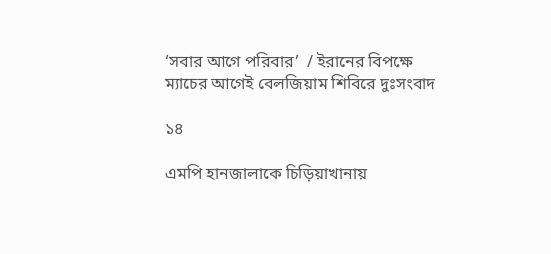‘সবার আগে পরিবার’  / ইরানের বিপক্ষে ম্যাচের আগেই বেলজিয়াম শিবিরে দুঃসংবাদ

১৪

এমপি হানজালাকে চিড়িয়াখানায়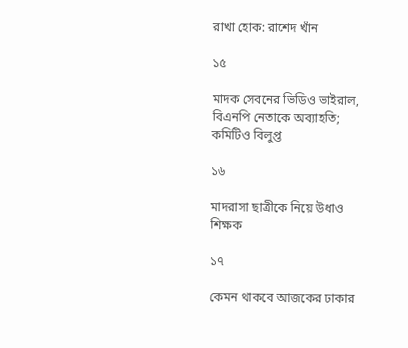রাখা হোক: রাশেদ খাঁন

১৫

মাদক সেবনের ভিডিও ভাইরাল, বিএনপি নেতাকে অব্যাহতি; কমিটিও বিলুপ্ত

১৬

মাদরাসা ছাত্রীকে নিয়ে উধাও শিক্ষক

১৭

কেমন থাকবে আজকের ঢাকার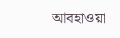আবহাওয়া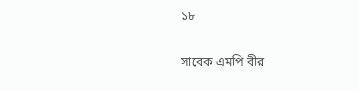১৮

সাবেক এমপি বীর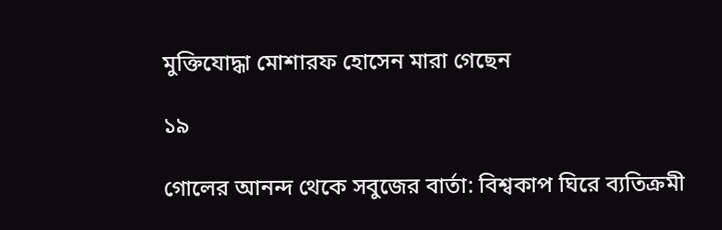মুক্তিযোদ্ধা মোশারফ হোসেন মারা গেছেন

১৯

গোলের আনন্দ থেকে সবুজের বার্তা: বিশ্বকাপ ঘিরে ব্যতিক্রমী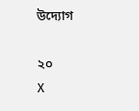উদ্যোগ

২০
X